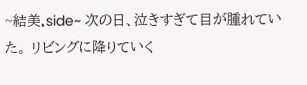~結美.side~ 次の日、泣きすぎて目が腫れていた。 リビングに降りていく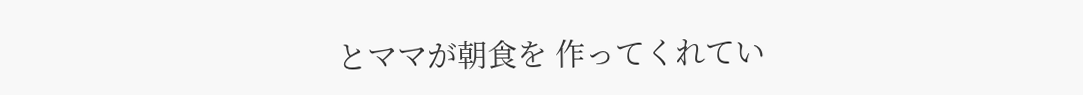とママが朝食を 作ってくれてい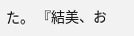た。 『結美、お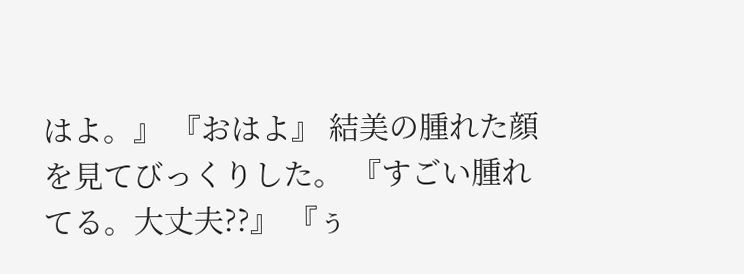はよ。』 『おはよ』 結美の腫れた顔を見てびっくりした。 『すごい腫れてる。大丈夫??』 『ぅ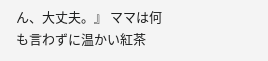ん、大丈夫。』 ママは何も言わずに温かい紅茶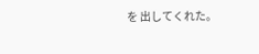を 出してくれた。